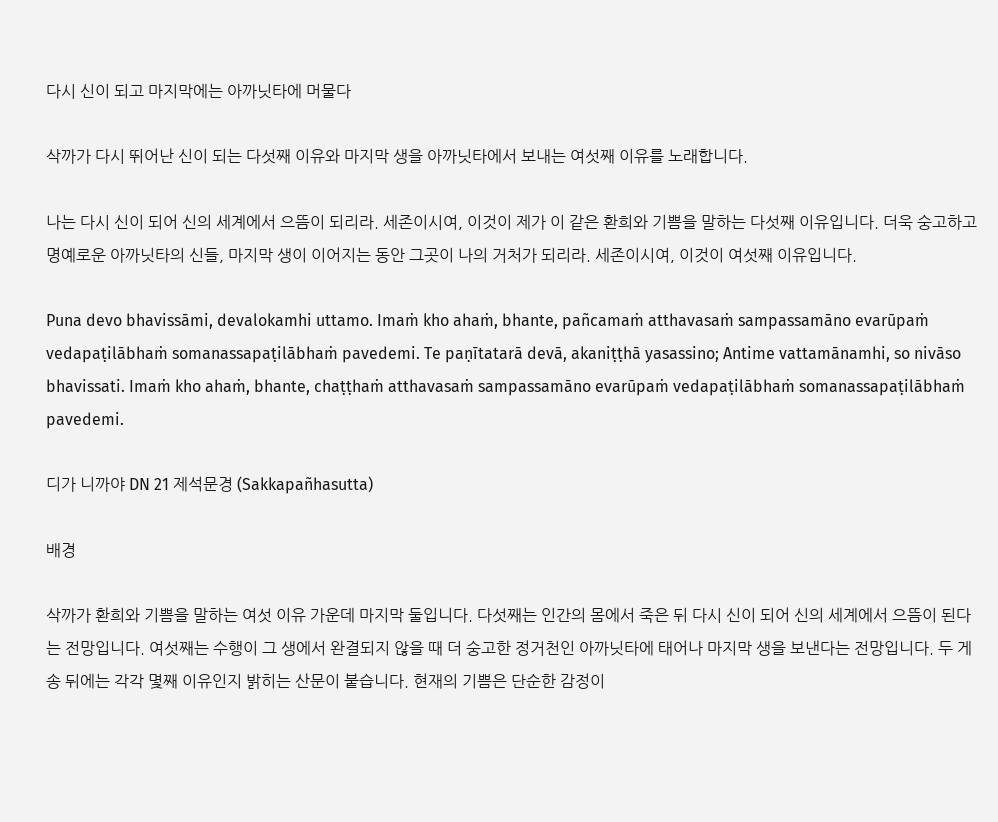다시 신이 되고 마지막에는 아까닛타에 머물다

삭까가 다시 뛰어난 신이 되는 다섯째 이유와 마지막 생을 아까닛타에서 보내는 여섯째 이유를 노래합니다.

나는 다시 신이 되어 신의 세계에서 으뜸이 되리라. 세존이시여, 이것이 제가 이 같은 환희와 기쁨을 말하는 다섯째 이유입니다. 더욱 숭고하고 명예로운 아까닛타의 신들, 마지막 생이 이어지는 동안 그곳이 나의 거처가 되리라. 세존이시여, 이것이 여섯째 이유입니다.

Puna devo bhavissāmi, devalokamhi uttamo. Imaṁ kho ahaṁ, bhante, pañcamaṁ atthavasaṁ sampassamāno evarūpaṁ vedapaṭilābhaṁ somanassapaṭilābhaṁ pavedemi. Te paṇītatarā devā, akaniṭṭhā yasassino; Antime vattamānamhi, so nivāso bhavissati. Imaṁ kho ahaṁ, bhante, chaṭṭhaṁ atthavasaṁ sampassamāno evarūpaṁ vedapaṭilābhaṁ somanassapaṭilābhaṁ pavedemi.

디가 니까야 DN 21 제석문경 (Sakkapañhasutta)

배경

삭까가 환희와 기쁨을 말하는 여섯 이유 가운데 마지막 둘입니다. 다섯째는 인간의 몸에서 죽은 뒤 다시 신이 되어 신의 세계에서 으뜸이 된다는 전망입니다. 여섯째는 수행이 그 생에서 완결되지 않을 때 더 숭고한 정거천인 아까닛타에 태어나 마지막 생을 보낸다는 전망입니다. 두 게송 뒤에는 각각 몇째 이유인지 밝히는 산문이 붙습니다. 현재의 기쁨은 단순한 감정이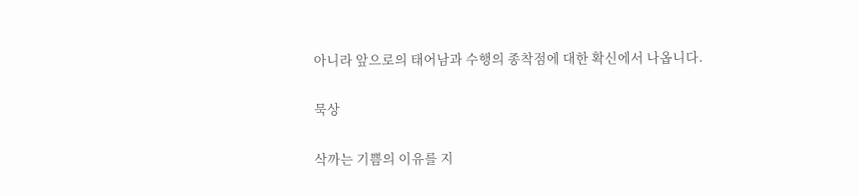아니라 앞으로의 태어남과 수행의 종착점에 대한 확신에서 나옵니다.

묵상

삭까는 기쁨의 이유를 지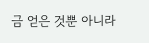금 얻은 것뿐 아니라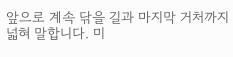앞으로 계속 닦을 길과 마지막 거처까지 넓혀 말합니다. 미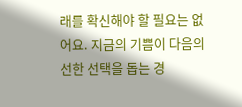래를 확신해야 할 필요는 없어요. 지금의 기쁨이 다음의 선한 선택을 돕는 경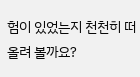험이 있었는지 천천히 떠올려 볼까요?